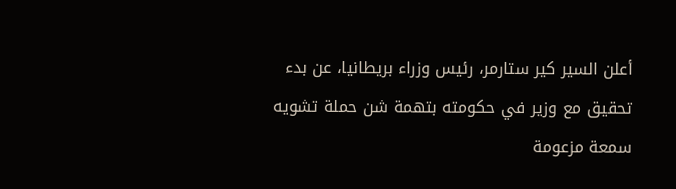أعلن السير كير ستارمر، رئيس وزراء بريطانيا، عن بدء تحقيق مع وزير في حكومته بتهمة شن حملة تشويه سمعة مزعومة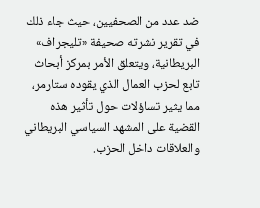ضد عدد من الصحفيين، حيث جاء ذلك في تقرير نشرته صحيفة «تليجراف» البريطانية، ويتعلق الأمر بمركز أبحاث تابع لحزب العمال الذي يقوده ستارمر، مما يثير تساؤلات حول تأثير هذه القضية على المشهد السياسي البريطاني والعلاقات داخل الحزب.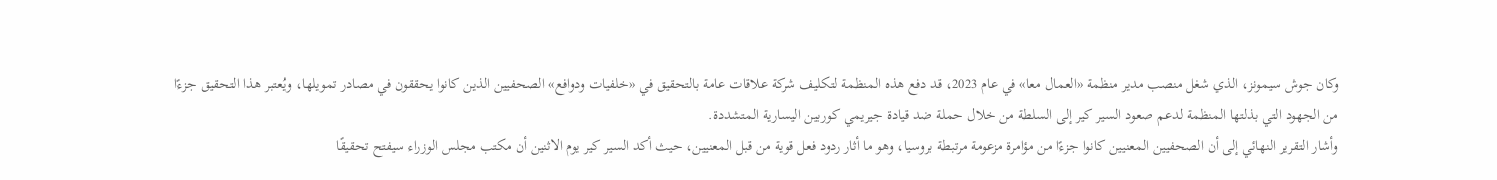وكان جوش سيمونز، الذي شغل منصب مدير منظمة «العمال معا» في عام 2023، قد دفع هذه المنظمة لتكليف شركة علاقات عامة بالتحقيق في «خلفيات ودوافع» الصحفيين الذين كانوا يحققون في مصادر تمويلها، ويُعتبر هذا التحقيق جزءًا من الجهود التي بذلتها المنظمة لدعم صعود السير كير إلى السلطة من خلال حملة ضد قيادة جيريمي كوربين اليسارية المتشددة.
وأشار التقرير النهائي إلى أن الصحفيين المعنيين كانوا جزءًا من مؤامرة مزعومة مرتبطة بروسيا، وهو ما أثار ردود فعل قوية من قبل المعنيين، حيث أكد السير كير يوم الاثنين أن مكتب مجلس الوزراء سيفتح تحقيقًا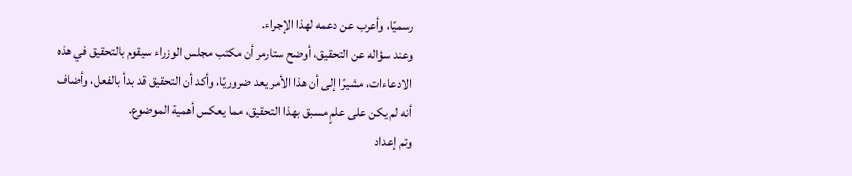رسميًا، وأعرب عن دعمه لهذا الإجراء.
وعند سؤاله عن التحقيق، أوضح ستارمر أن مكتب مجلس الوزراء سيقوم بالتحقيق في هذه الادعاءات، مشيرًا إلى أن هذا الأمر يعد ضروريًا، وأكد أن التحقيق قد بدأ بالفعل، وأضاف أنه لم يكن على علمٍ مسبق بهذا التحقيق، مما يعكس أهمية الموضوع.
وتم إعداد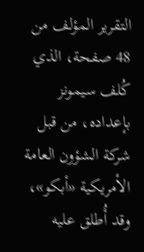التقرير المؤلف من 48 صفحة، الذي كُلف سيمونز بإعداده، من قبل شركة الشؤون العامة الأمريكية «أبكو»، وقد أُطلق عليه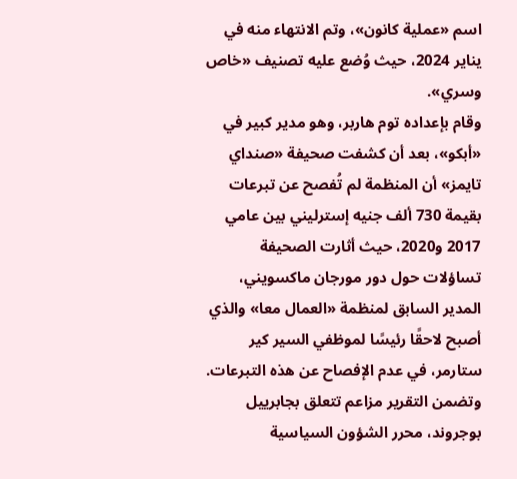اسم «عملية كانون»، وتم الانتهاء منه في يناير 2024، حيث وُضع عليه تصنيف «خاص وسري».
وقام بإعداده توم هاربر، وهو مدير كبير في «أبكو»، بعد أن كشفت صحيفة «صنداي تايمز» أن المنظمة لم تُفصح عن تبرعات بقيمة 730 ألف جنيه إسترليني بين عامي 2017 و2020، حيث أثارت الصحيفة تساؤلات حول دور مورجان ماكسويني، المدير السابق لمنظمة «العمال معا» والذي أصبح لاحقًا رئيسًا لموظفي السير كير ستارمر، في عدم الإفصاح عن هذه التبرعات.
وتضمن التقرير مزاعم تتعلق بجابرييل بوجروند، محرر الشؤون السياسية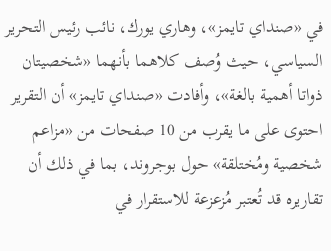في «صنداي تايمز»، وهاري يورك، نائب رئيس التحرير السياسي، حيث وُصف كلاهما بأنهما «شخصيتان ذواتا أهمية بالغة»، وأفادت «صنداي تايمز» أن التقرير احتوى على ما يقرب من 10 صفحات من «مزاعم شخصية ومُختلقة» حول بوجروند، بما في ذلك أن تقاريره قد تُعتبر مُزعزعة للاستقرار في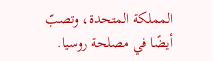المملكة المتحدة، وتصبّ أيضًا في مصلحة روسيا.